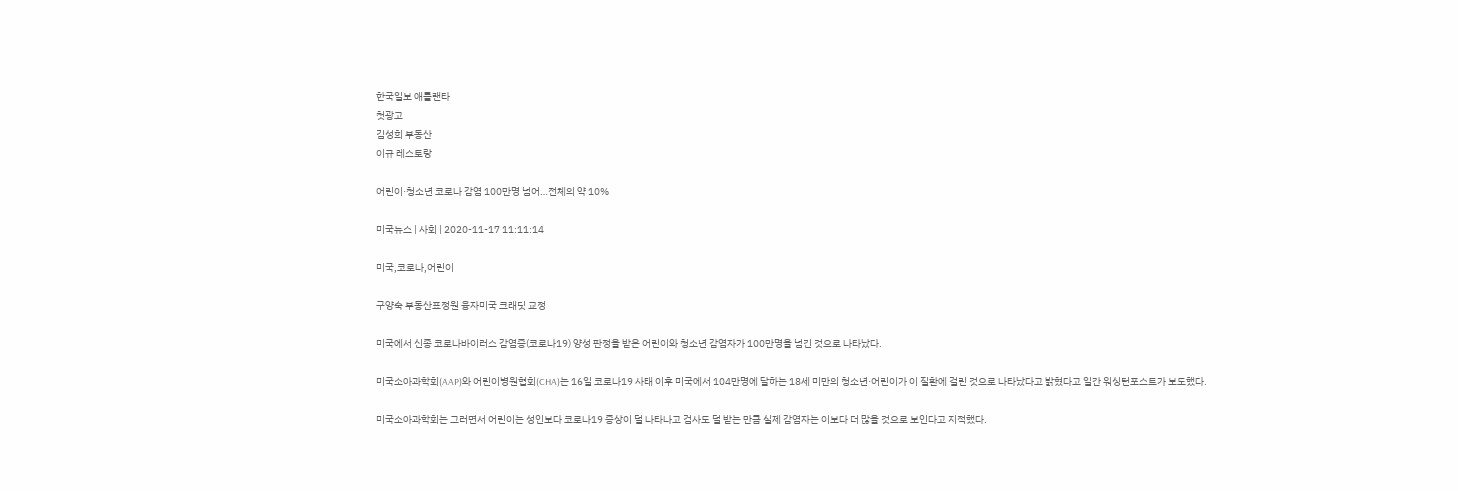한국일보 애틀랜타
첫광고
김성희 부동산
이규 레스토랑

어린이·청소년 코로나 감염 100만명 넘어…전체의 약 10%

미국뉴스 | 사회 | 2020-11-17 11:11:14

미국,코로나,어린이

구양숙 부동산표정원 융자미국 크래딧 교정

미국에서 신종 코로나바이러스 감염증(코로나19) 양성 판정을 받은 어린이와 청소년 감염자가 100만명을 넘긴 것으로 나타났다.

미국소아과학회(AAP)와 어린이병원협회(CHA)는 16일 코로나19 사태 이후 미국에서 104만명에 달하는 18세 미만의 청소년·어린이가 이 질환에 걸린 것으로 나타났다고 밝혔다고 일간 워싱턴포스트가 보도했다.

미국소아과학회는 그러면서 어린이는 성인보다 코로나19 증상이 덜 나타나고 검사도 덜 받는 만큼 실제 감염자는 이보다 더 많을 것으로 보인다고 지적했다.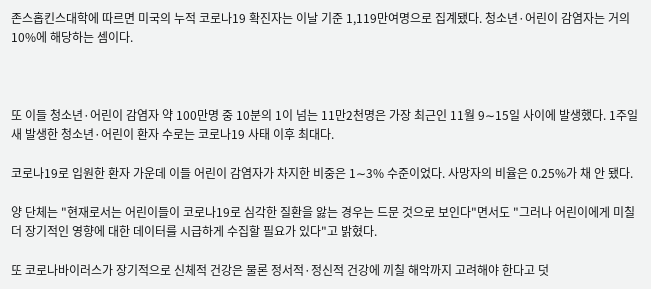존스홉킨스대학에 따르면 미국의 누적 코로나19 확진자는 이날 기준 1,119만여명으로 집계됐다. 청소년·어린이 감염자는 거의 10%에 해당하는 셈이다.



또 이들 청소년·어린이 감염자 약 100만명 중 10분의 1이 넘는 11만2천명은 가장 최근인 11월 9∼15일 사이에 발생했다. 1주일 새 발생한 청소년·어린이 환자 수로는 코로나19 사태 이후 최대다.

코로나19로 입원한 환자 가운데 이들 어린이 감염자가 차지한 비중은 1∼3% 수준이었다. 사망자의 비율은 0.25%가 채 안 됐다.

양 단체는 "현재로서는 어린이들이 코로나19로 심각한 질환을 앓는 경우는 드문 것으로 보인다"면서도 "그러나 어린이에게 미칠 더 장기적인 영향에 대한 데이터를 시급하게 수집할 필요가 있다"고 밝혔다.

또 코로나바이러스가 장기적으로 신체적 건강은 물론 정서적·정신적 건강에 끼칠 해악까지 고려해야 한다고 덧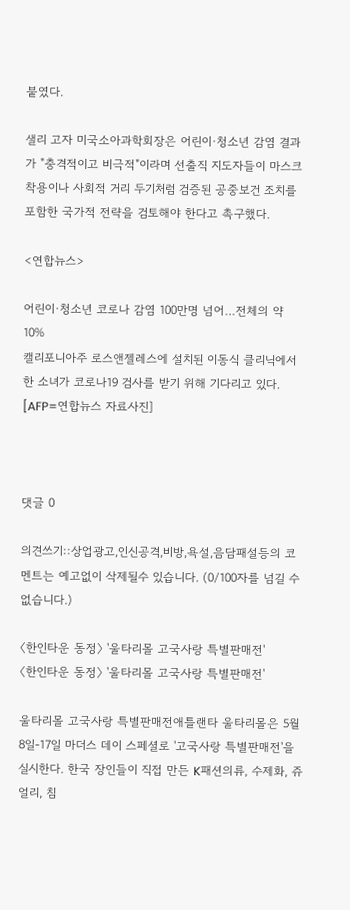붙였다.

샐리 고자 미국소아과학회장은 어린이·청소년 감염 결과가 "충격적이고 비극적"이라며 선출직 지도자들이 마스크 착용이나 사회적 거리 두기처럼 검증된 공중보건 조치를 포함한 국가적 전략을 검토해야 한다고 촉구했다.

<연합뉴스>

어린이·청소년 코로나 감염 100만명 넘어…전체의 약 10%
캘리포니아주 로스앤젤레스에 설치된 이동식 클리닉에서 한 소녀가 코로나19 검사를 받기 위해 기다리고 있다. [AFP=연합뉴스 자료사진]



댓글 0

의견쓰기::상업광고,인신공격,비방,욕설,음담패설등의 코멘트는 예고없이 삭제될수 있습니다. (0/100자를 넘길 수 없습니다.)

〈한인타운 동정〉 '울타리몰 고국사랑 특별판매전'
〈한인타운 동정〉 '울타리몰 고국사랑 특별판매전'

울타리몰 고국사랑 특별판매전애틀랜타 울타리몰은 5월 8일-17일 마더스 데이 스페셜로 '고국사랑 특별판매전'을 실시한다. 한국 장인들이 직접 만든 K패션의류, 수제화, 쥬얼리, 침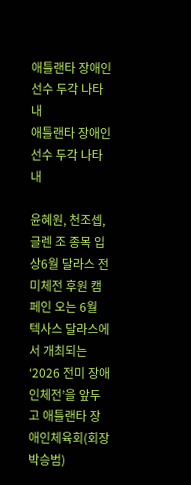애틀랜타 장애인 선수 두각 나타내
애틀랜타 장애인 선수 두각 나타내

윤혜원, 천조셉, 글렌 조 종목 입상6월 달라스 전미체전 후원 캠페인 오는 6월 텍사스 달라스에서 개최되는 ‘2026 전미 장애인체전’을 앞두고 애틀랜타 장애인체육회(회장 박승범)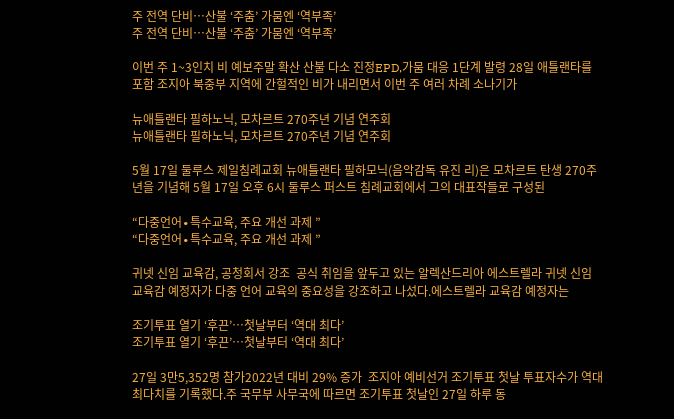주 전역 단비…산불 ‘주춤’ 가뭄엔 ‘역부족’
주 전역 단비…산불 ‘주춤’ 가뭄엔 ‘역부족’

이번 주 1~3인치 비 예보주말 확산 산불 다소 진정EPD,가뭄 대응 1단계 발령 28일 애틀랜타를 포함 조지아 북중부 지역에 간헐적인 비가 내리면서 이번 주 여러 차례 소나기가

뉴애틀랜타 필하노닉, 모차르트 270주년 기념 연주회
뉴애틀랜타 필하노닉, 모차르트 270주년 기념 연주회

5월 17일 둘루스 제일침례교회 뉴애틀랜타 필하모닉(음악감독 유진 리)은 모차르트 탄생 270주년을 기념해 5월 17일 오후 6시 둘루스 퍼스트 침례교회에서 그의 대표작들로 구성된

“다중언어∙특수교육, 주요 개선 과제 ”
“다중언어∙특수교육, 주요 개선 과제 ”

귀넷 신임 교육감, 공청회서 강조  공식 취임을 앞두고 있는 알렉산드리아 에스트렐라 귀넷 신임 교육감 예정자가 다중 언어 교육의 중요성을 강조하고 나섰다.에스트렐라 교육감 예정자는

조기투표 열기 ‘후끈’…첫날부터 ‘역대 최다’
조기투표 열기 ‘후끈’…첫날부터 ‘역대 최다’

27일 3만5,352명 참가2022년 대비 29% 증가  조지아 예비선거 조기투표 첫날 투표자수가 역대 최다치를 기록했다.주 국무부 사무국에 따르면 조기투표 첫날인 27일 하루 동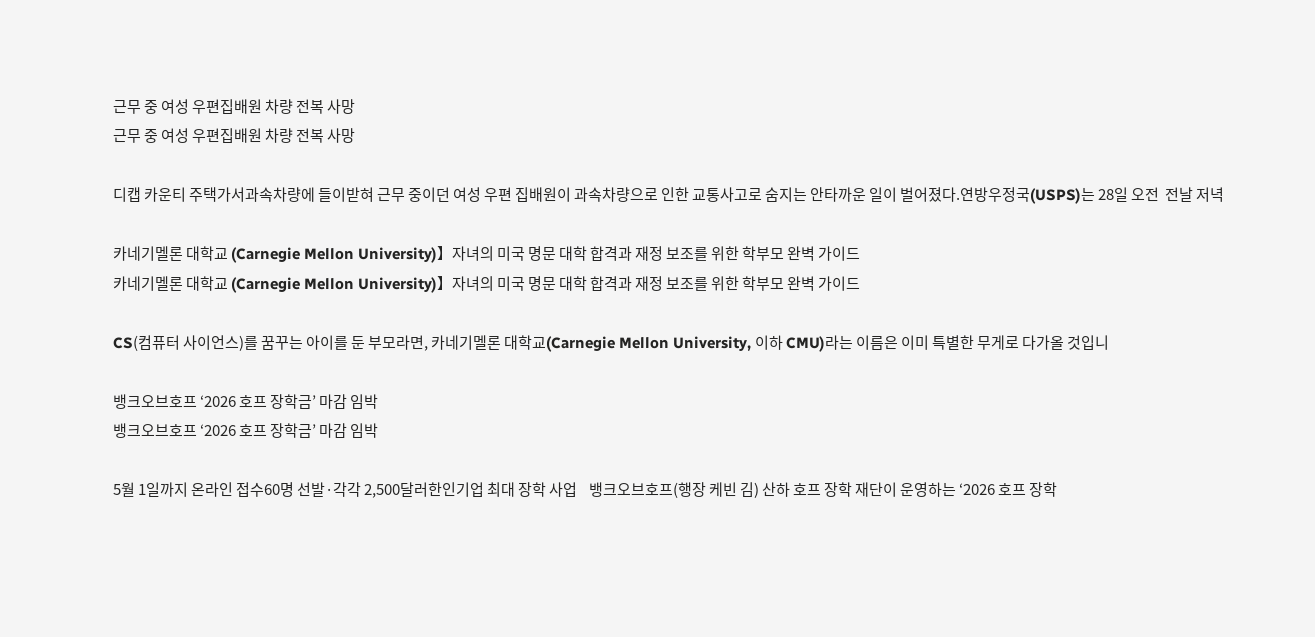근무 중 여성 우편집배원 차량 전복 사망
근무 중 여성 우편집배원 차량 전복 사망

디캡 카운티 주택가서과속차량에 들이받혀 근무 중이던 여성 우편 집배원이 과속차량으로 인한 교통사고로 숨지는 안타까운 일이 벌어졌다.연방우정국(USPS)는 28일 오전  전날 저녁

카네기멜론 대학교 (Carnegie Mellon University)】자녀의 미국 명문 대학 합격과 재정 보조를 위한 학부모 완벽 가이드
카네기멜론 대학교 (Carnegie Mellon University)】자녀의 미국 명문 대학 합격과 재정 보조를 위한 학부모 완벽 가이드

CS(컴퓨터 사이언스)를 꿈꾸는 아이를 둔 부모라면, 카네기멜론 대학교(Carnegie Mellon University, 이하 CMU)라는 이름은 이미 특별한 무게로 다가올 것입니

뱅크오브호프 ‘2026 호프 장학금’ 마감 임박
뱅크오브호프 ‘2026 호프 장학금’ 마감 임박

5월 1일까지 온라인 접수60명 선발·각각 2,500달러한인기업 최대 장학 사업    뱅크오브호프(행장 케빈 김) 산하 호프 장학 재단이 운영하는 ‘2026 호프 장학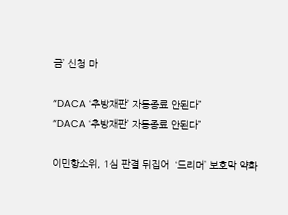금’ 신청 마

“DACA ‘추방재판’ 자동종료 안된다”
“DACA ‘추방재판’ 자동종료 안된다”

이민항소위, 1심 판결 뒤집어  ‘드리머’ 보호막 약화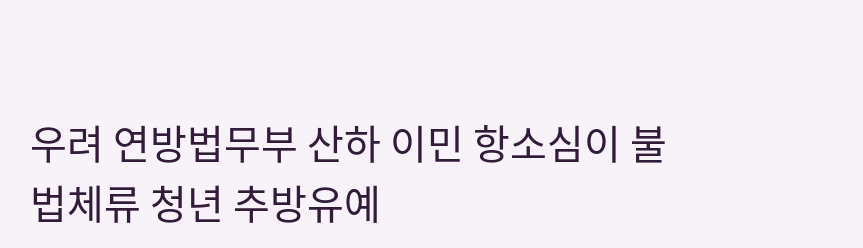우려 연방법무부 산하 이민 항소심이 불법체류 청년 추방유예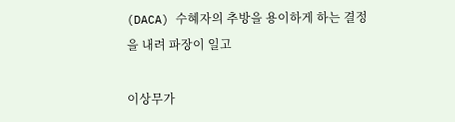(DACA) 수혜자의 추방을 용이하게 하는 결정을 내려 파장이 일고

이상무가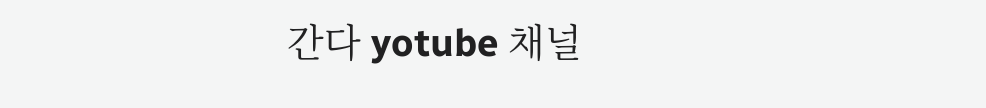간다 yotube 채널